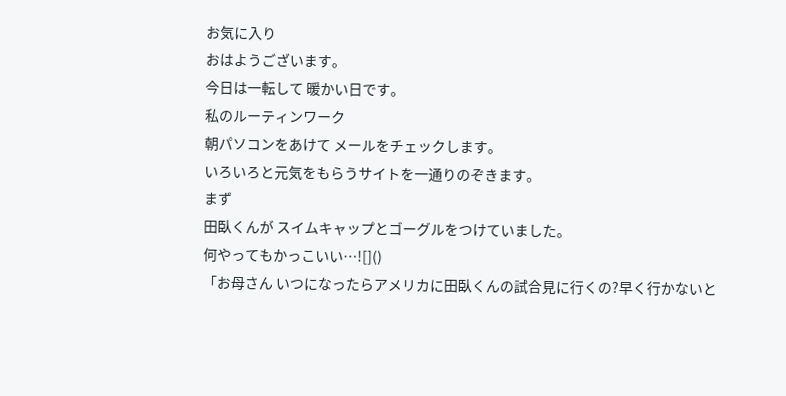お気に入り
おはようございます。
今日は一転して 暖かい日です。
私のルーティンワーク
朝パソコンをあけて メールをチェックします。
いろいろと元気をもらうサイトを一通りのぞきます。
まず
田臥くんが スイムキャップとゴーグルをつけていました。
何やってもかっこいい…![]()
「お母さん いつになったらアメリカに田臥くんの試合見に行くの?早く行かないと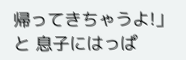帰ってきちゃうよ!」
と 息子にはっぱ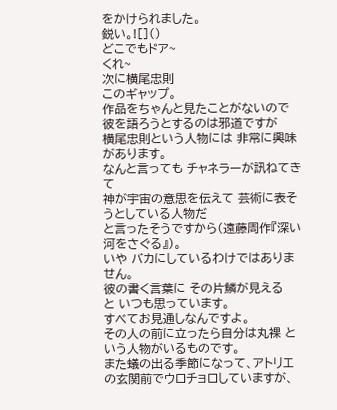をかけられました。
鋭い。![]()
どこでもドア~
くれ~
次に横尾忠則
このギャップ。
作品をちゃんと見たことがないので 彼を語ろうとするのは邪道ですが
横尾忠則という人物には 非常に興味があります。
なんと言っても チャネラーが訊ねてきて
神が宇宙の意思を伝えて 芸術に表そうとしている人物だ
と言ったそうですから(遠藤周作『深い河をさぐる』)。
いや バカにしているわけではありません。
彼の書く言葉に その片鱗が見える
と いつも思っています。
すべてお見通しなんですよ。
その人の前に立ったら自分は丸裸 という人物がいるものです。
また蟻の出る季節になって、アトリエの玄関前でウロチョロしていますが、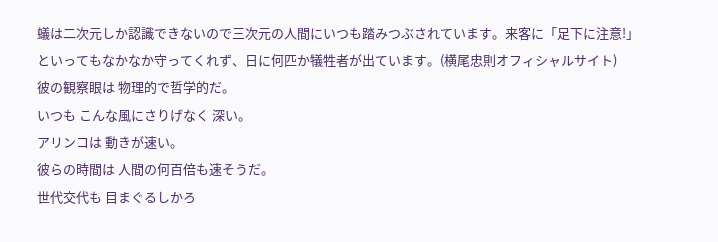蟻は二次元しか認識できないので三次元の人間にいつも踏みつぶされています。来客に「足下に注意!」といってもなかなか守ってくれず、日に何匹か犠牲者が出ています。(横尾忠則オフィシャルサイト)
彼の観察眼は 物理的で哲学的だ。
いつも こんな風にさりげなく 深い。
アリンコは 動きが速い。
彼らの時間は 人間の何百倍も速そうだ。
世代交代も 目まぐるしかろ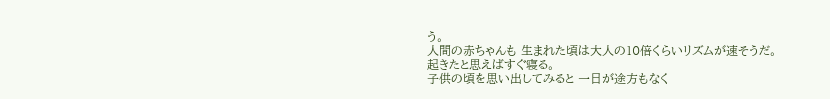う。
人間の赤ちゃんも 生まれた頃は大人の10倍くらいリズムが速そうだ。
起きたと思えばすぐ寝る。
子供の頃を思い出してみると 一日が途方もなく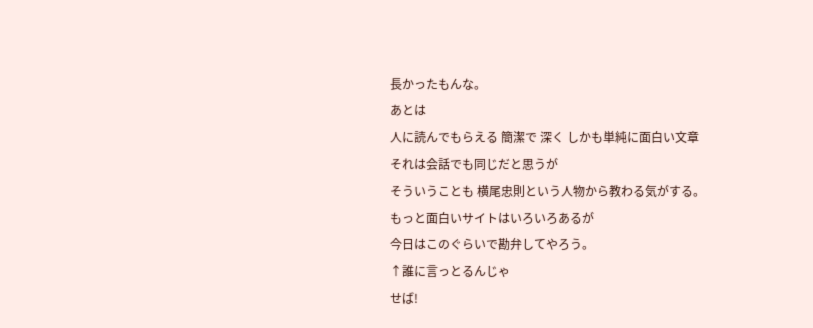長かったもんな。
あとは
人に読んでもらえる 簡潔で 深く しかも単純に面白い文章
それは会話でも同じだと思うが
そういうことも 横尾忠則という人物から教わる気がする。
もっと面白いサイトはいろいろあるが
今日はこのぐらいで勘弁してやろう。
↑誰に言っとるんじゃ
せば!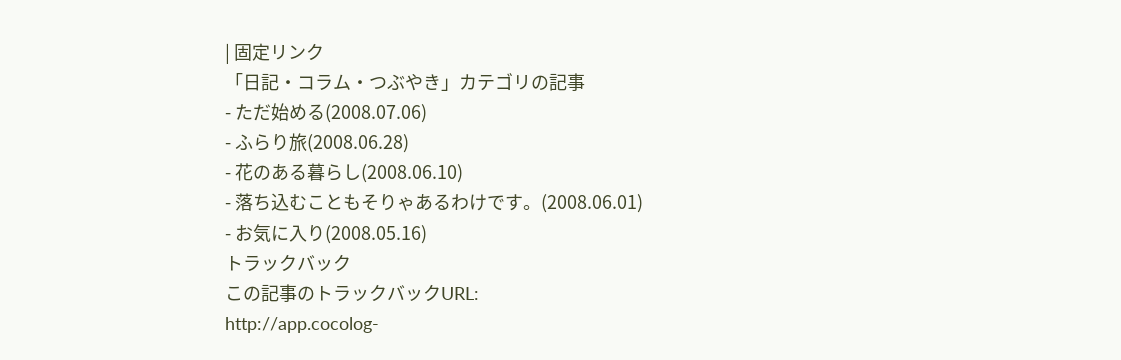| 固定リンク
「日記・コラム・つぶやき」カテゴリの記事
- ただ始める(2008.07.06)
- ふらり旅(2008.06.28)
- 花のある暮らし(2008.06.10)
- 落ち込むこともそりゃあるわけです。(2008.06.01)
- お気に入り(2008.05.16)
トラックバック
この記事のトラックバックURL:
http://app.cocolog-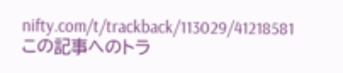nifty.com/t/trackback/113029/41218581
この記事へのトラ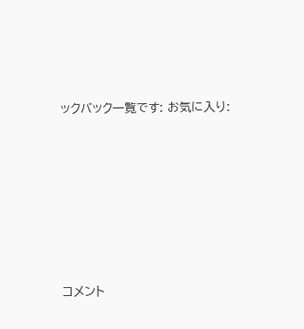ックバック一覧です: お気に入り:








コメント